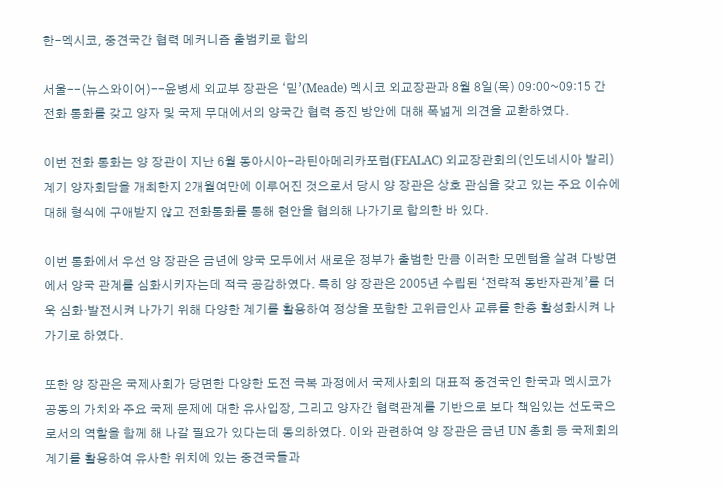한-멕시코, 중견국간 협력 메커니즘 출범키로 합의

서울--(뉴스와이어)--윤병세 외교부 장관은 ‘믿’(Meade) 멕시코 외교장관과 8월 8일(목) 09:00~09:15 간 전화 통화를 갖고 양자 및 국제 무대에서의 양국간 협력 증진 방안에 대해 폭넓게 의견을 교환하였다.

이번 전화 통화는 양 장관이 지난 6월 동아시아-라틴아메리카포럼(FEALAC) 외교장관회의(인도네시아 발리) 계기 양자회담을 개최한지 2개월여만에 이루어진 것으로서 당시 양 장관은 상호 관심을 갖고 있는 주요 이슈에 대해 형식에 구애받지 않고 전화통화를 통해 현안을 협의해 나가기로 합의한 바 있다.

이번 통화에서 우선 양 장관은 금년에 양국 모두에서 새로운 정부가 출범한 만큼 이러한 모멘텀을 살려 다방면에서 양국 관계를 심화시키자는데 적극 공감하였다. 특히 양 장관은 2005년 수립된 ‘전략적 동반자관계’를 더욱 심화·발전시켜 나가기 위해 다양한 계기를 활용하여 정상을 포함한 고위급인사 교류를 한층 활성화시켜 나가기로 하였다.

또한 양 장관은 국제사회가 당면한 다양한 도전 극복 과정에서 국제사회의 대표적 중견국인 한국과 멕시코가 공동의 가치와 주요 국제 문제에 대한 유사입장, 그리고 양자간 협력관계를 기반으로 보다 책임있는 선도국으로서의 역할을 함께 해 나갈 필요가 있다는데 동의하였다. 이와 관련하여 양 장관은 금년 UN 총회 등 국제회의 계기를 활용하여 유사한 위치에 있는 중견국들과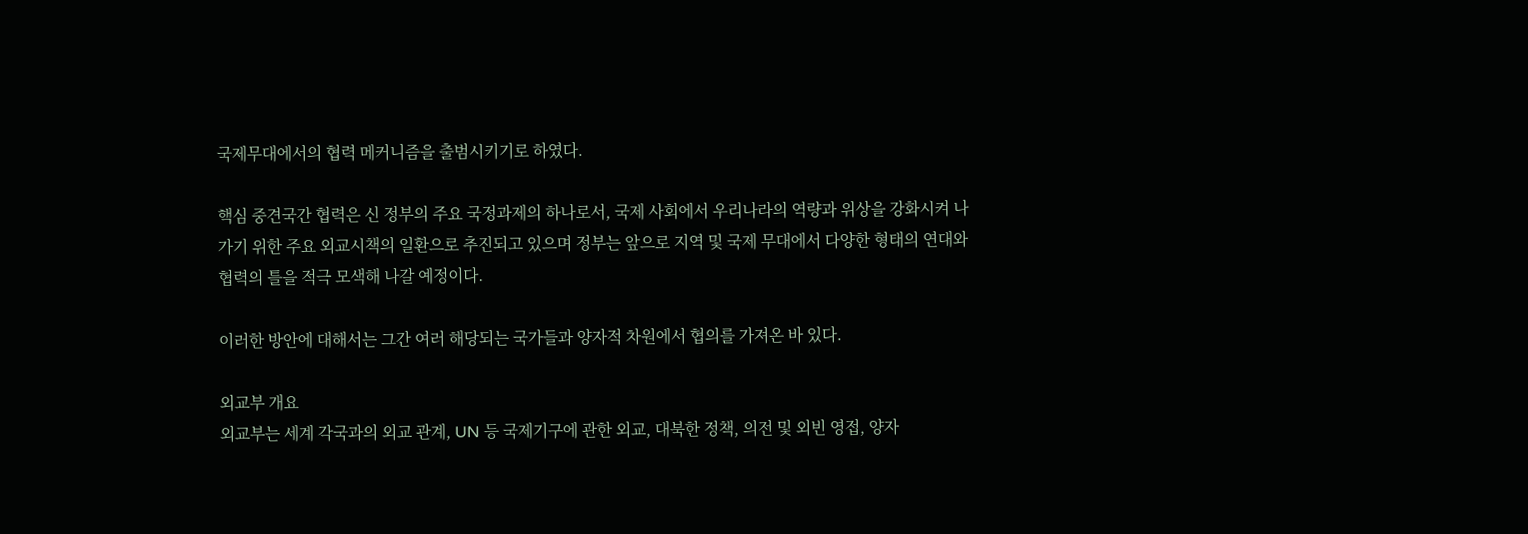국제무대에서의 협력 메커니즘을 출범시키기로 하였다.

핵심 중견국간 협력은 신 정부의 주요 국정과제의 하나로서, 국제 사회에서 우리나라의 역량과 위상을 강화시켜 나가기 위한 주요 외교시책의 일환으로 추진되고 있으며 정부는 앞으로 지역 및 국제 무대에서 다양한 형태의 연대와 협력의 틀을 적극 모색해 나갈 예정이다.

이러한 방안에 대해서는 그간 여러 해당되는 국가들과 양자적 차원에서 협의를 가져온 바 있다.

외교부 개요
외교부는 세계 각국과의 외교 관계, UN 등 국제기구에 관한 외교, 대북한 정책, 의전 및 외빈 영접, 양자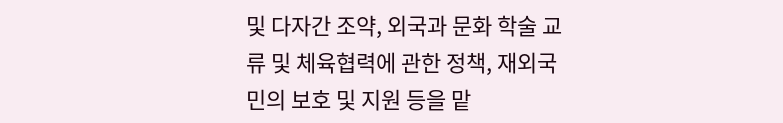및 다자간 조약, 외국과 문화 학술 교류 및 체육협력에 관한 정책, 재외국민의 보호 및 지원 등을 맡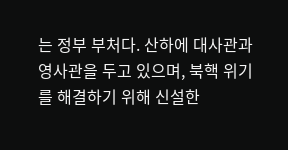는 정부 부처다. 산하에 대사관과 영사관을 두고 있으며, 북핵 위기를 해결하기 위해 신설한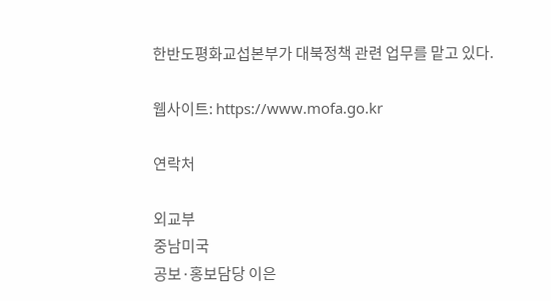한반도평화교섭본부가 대북정책 관련 업무를 맡고 있다.

웹사이트: https://www.mofa.go.kr

연락처

외교부
중남미국
공보·홍보담당 이은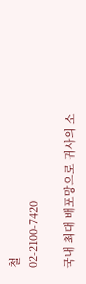철
02-2100-7420

국내 최대 배포망으로 귀사의 소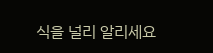식을 널리 알리세요